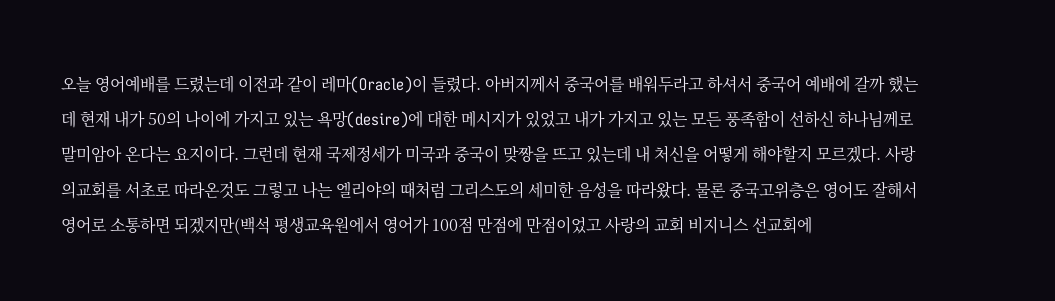오늘 영어예배를 드렸는데 이전과 같이 레마(Oracle)이 들렸다. 아버지께서 중국어를 배워두라고 하셔서 중국어 예배에 갈까 했는데 현재 내가 50의 나이에 가지고 있는 욕망(desire)에 대한 메시지가 있었고 내가 가지고 있는 모든 풍족함이 선하신 하나님께로 말미암아 온다는 요지이다. 그런데 현재 국제정세가 미국과 중국이 맞짱을 뜨고 있는데 내 처신을 어떻게 해야할지 모르겠다. 사랑의교회를 서초로 따라온것도 그렇고 나는 엘리야의 때처럼 그리스도의 세미한 음성을 따라왔다. 물론 중국고위층은 영어도 잘해서 영어로 소통하면 되겠지만(백석 평생교육원에서 영어가 100점 만점에 만점이었고 사랑의 교회 비지니스 선교회에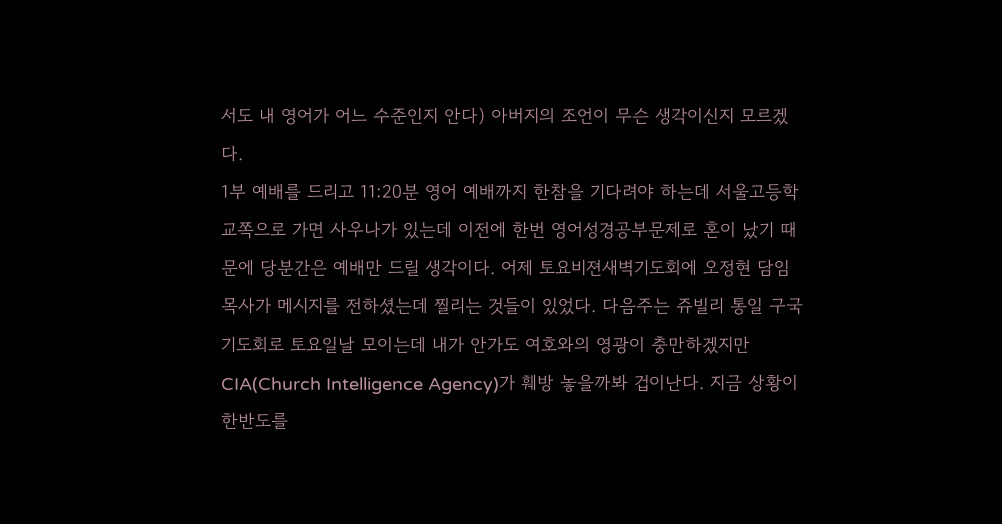서도 내 영어가 어느 수준인지 안다) 아버지의 조언이 무슨 생각이신지 모르겠다.
1부 예배를 드리고 11:20분 영어 예배까지 한참을 기다려야 하는데 서울고등학교쪽으로 가면 사우나가 있는데 이전에 한번 영어성경공부문제로 혼이 났기 때문에 당분간은 예배만 드릴 생각이다. 어제 토요비젼새벽기도회에 오정현 담임목사가 메시지를 전하셨는데 찔리는 것들이 있었다. 다음주는 쥬빌리 통일 구국 기도회로 토요일날 모이는데 내가 안가도 여호와의 영광이 충만하겠지만 CIA(Church Intelligence Agency)가 훼방 놓을까봐 겁이난다. 지금 상황이 한반도를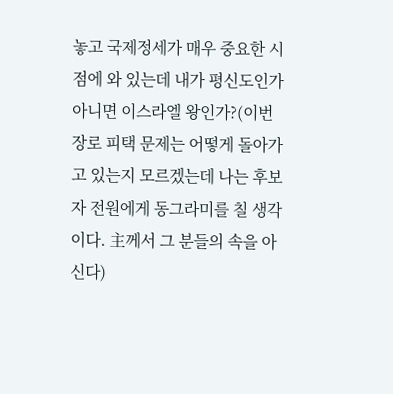놓고 국제정세가 매우 중요한 시점에 와 있는데 내가 평신도인가 아니면 이스라엘 왕인가?(이번 장로 피택 문제는 어떻게 돌아가고 있는지 모르겠는데 나는 후보자 전원에게 동그라미를 칠 생각이다. 主께서 그 분들의 속을 아신다)